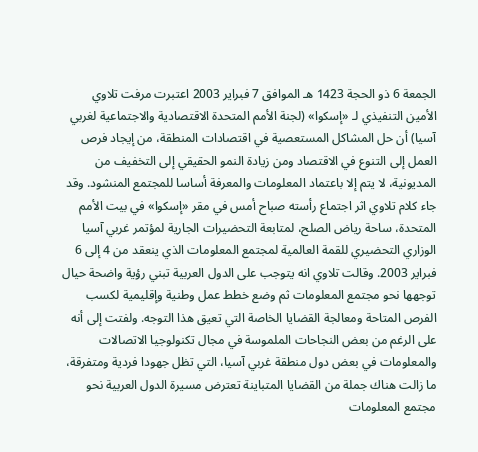الجمعة 6 ذو الحجة 1423 هـ الموافق 7 فبراير 2003 اعتبرت مرفت تلاوي الأمين التنفيذي لـ «إسكوا» (لجنة الأمم المتحدة الاقتصادية والاجتماعية لغربي آسيا) أن حل المشاكل المستعصية في اقتصادات المنطقة، من إيجاد فرص العمل إلى التنوع في الاقتصاد ومن زيادة النمو الحقيقي إلى التخفيف من المديونية، لا يتم إلا باعتماد المعلومات والمعرفة أساسا للمجتمع المنشود. وقد جاء كلام تلاوي اثر اجتماع رأسته صباح أمس في مقر «إسكوا» في بيت الأمم المتحدة، ساحة رياض الصلح، لمتابعة التحضيرات الجارية لمؤتمر غربي آسيا الوزاري التحضيري للقمة العالمية لمجتمع المعلومات الذي ينعقد من 4 إلى 6 فبراير 2003. وقالت تلاوي انه يتوجب على الدول العربية تبني رؤية واضحة حيال توجهها نحو مجتمع المعلومات ثم وضع خطط عمل وطنية وإقليمية لكسب الفرص المتاحة ومعالجة القضايا الخاصة التي تعيق هذا التوجه. ولفتت إلى أنه على الرغم من بعض النجاحات الملموسة في مجال تكنولوجيا الاتصالات والمعلومات في بعض دول منطقة غربي آسيا، التي تظل جهودا فردية ومتفرقة، ما زالت هناك جملة من القضايا المتباينة تعترض مسيرة الدول العربية نحو مجتمع المعلومات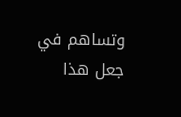وتساهم في جعل هذا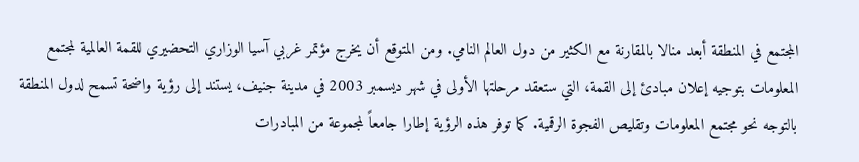المجتمع في المنطقة أبعد منالا بالمقارنة مع الكثير من دول العالم النامي. ومن المتوقع أن يخرج مؤتمر غربي آسيا الوزاري التحضيري للقمة العالمية لمجتمع المعلومات بتوجيه إعلان مبادئ إلى القمة، التي ستعقد مرحلتها الأولى في شهر ديسمبر 2003 في مدينة جنيف، يستند إلى رؤية واضحة تسمح لدول المنطقة بالتوجه نحو مجتمع المعلومات وتقليص الفجوة الرقمية. كما توفر هذه الرؤية إطارا جامعاً لمجموعة من المبادرات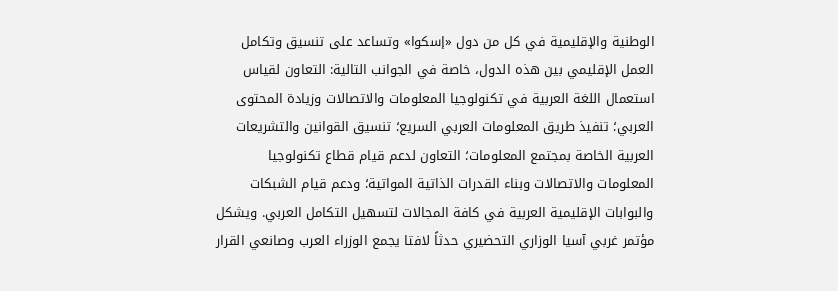الوطنية والإقليمية في كل من دول «إسكوا» وتساعد على تنسيق وتكامل العمل الإقليمي بين هذه الدول، خاصة في الجوانب التالية: التعاون لقياس استعمال اللغة العربية في تكنولوجيا المعلومات والاتصالات وزيادة المحتوى العربي؛ تنفيذ طريق المعلومات العربي السريع؛ تنسيق القوانين والتشريعات العربية الخاصة بمجتمع المعلومات؛ التعاون لدعم قيام قطاع تكنولوجيا المعلومات والاتصالات وبناء القدرات الذاتية المواتية؛ ودعم قيام الشبكات والبوابات الإقليمية العربية في كافة المجالات لتسهيل التكامل العربي. ويشكل مؤتمر غربي آسيا الوزاري التحضيري حدثاً لافتا يجمع الوزراء العرب وصانعي القرار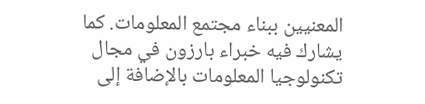المعنيين ببناء مجتمع المعلومات. كما يشارك فيه خبراء بارزون في مجال تكنولوجيا المعلومات بالإضافة إلى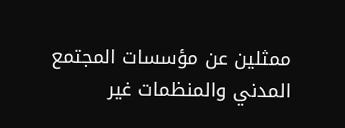ممثلين عن مؤسسات المجتمع المدني والمنظمات غير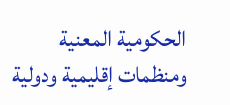الحكومية المعنية ومنظمات إقليمية ودولية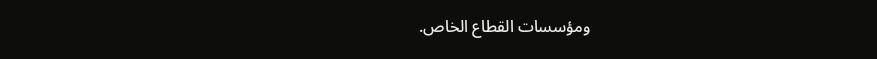ومؤسسات القطاع الخاص.